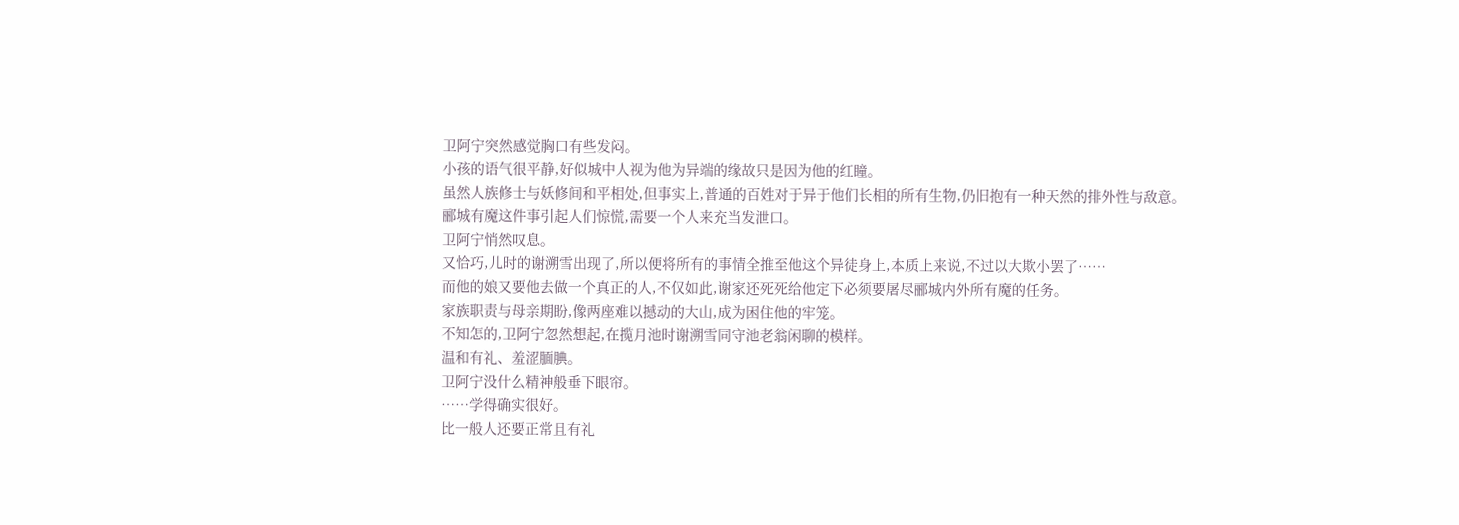卫阿宁突然感觉胸口有些发闷。
小孩的语气很平静,好似城中人视为他为异端的缘故只是因为他的红瞳。
虽然人族修士与妖修间和平相处,但事实上,普通的百姓对于异于他们长相的所有生物,仍旧抱有一种天然的排外性与敌意。
郦城有魔这件事引起人们惊慌,需要一个人来充当发泄口。
卫阿宁悄然叹息。
又恰巧,儿时的谢溯雪出现了,所以便将所有的事情全推至他这个异徒身上,本质上来说,不过以大欺小罢了……
而他的娘又要他去做一个真正的人,不仅如此,谢家还死死给他定下必须要屠尽郦城内外所有魔的任务。
家族职责与母亲期盼,像两座难以撼动的大山,成为困住他的牢笼。
不知怎的,卫阿宁忽然想起,在揽月池时谢溯雪同守池老翁闲聊的模样。
温和有礼、羞涩腼腆。
卫阿宁没什么精神般垂下眼帘。
……学得确实很好。
比一般人还要正常且有礼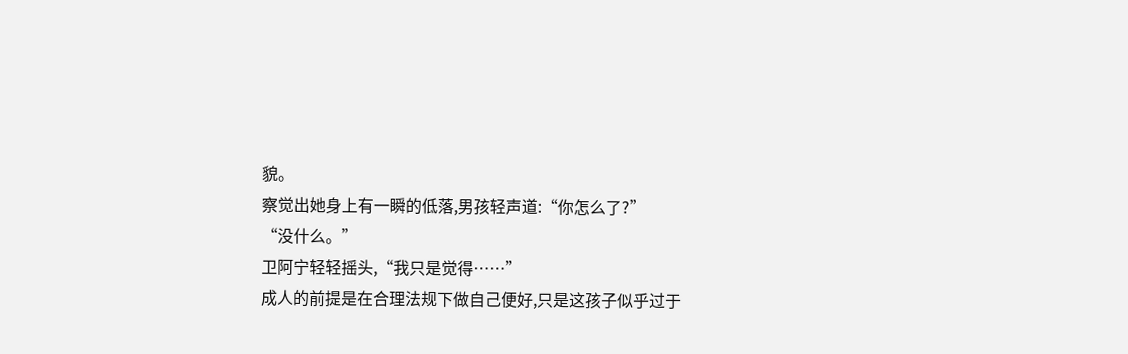貌。
察觉出她身上有一瞬的低落,男孩轻声道:“你怎么了?”
“没什么。”
卫阿宁轻轻摇头,“我只是觉得……”
成人的前提是在合理法规下做自己便好,只是这孩子似乎过于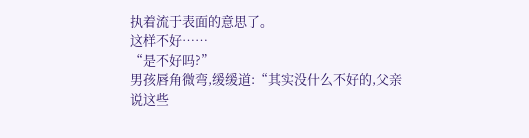执着流于表面的意思了。
这样不好……
“是不好吗?”
男孩唇角微弯,缓缓道:“其实没什么不好的,父亲说这些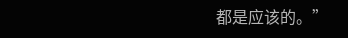都是应该的。”